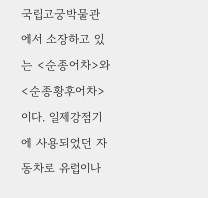국립고궁박물관에서 소장하고 있는 <순종어차>와 <순종황후어차>이다. 일제강점기에 사용되었던 자동차로 유럽이나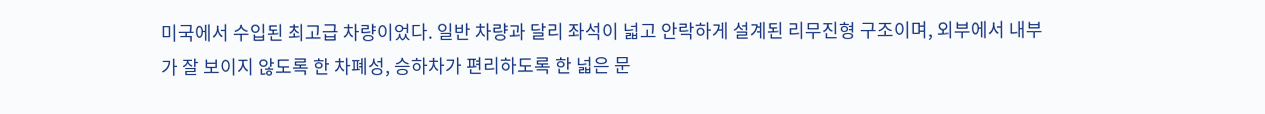미국에서 수입된 최고급 차량이었다. 일반 차량과 달리 좌석이 넓고 안락하게 설계된 리무진형 구조이며, 외부에서 내부가 잘 보이지 않도록 한 차폐성, 승하차가 편리하도록 한 넓은 문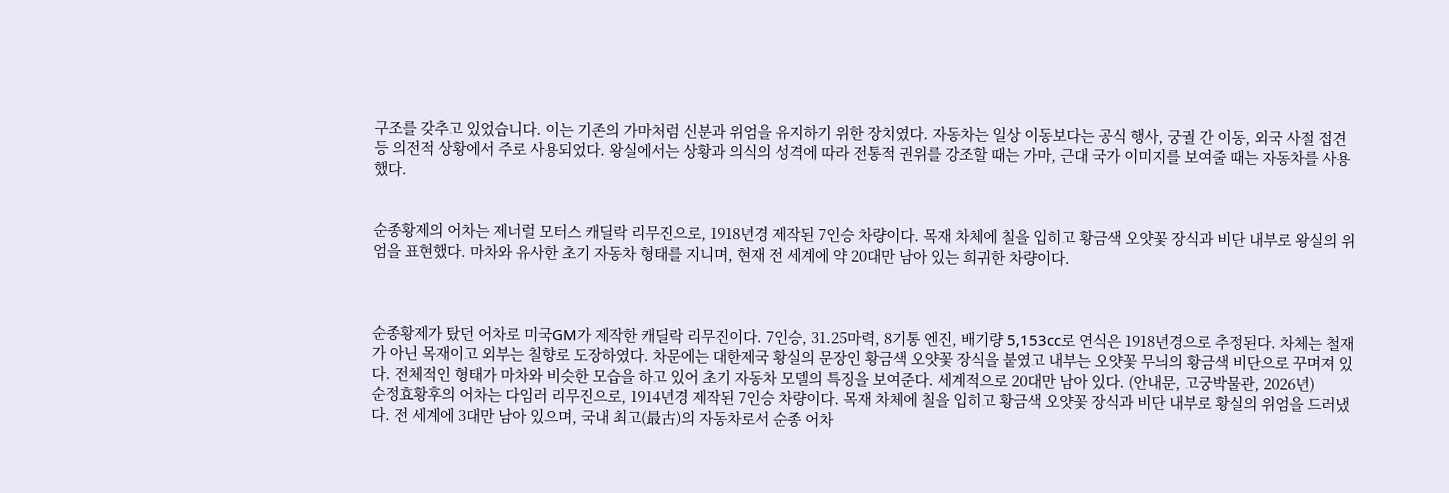구조를 갖추고 있었습니다. 이는 기존의 가마처럼 신분과 위엄을 유지하기 위한 장치였다. 자동차는 일상 이동보다는 공식 행사, 궁궐 간 이동, 외국 사절 접견 등 의전적 상황에서 주로 사용되었다. 왕실에서는 상황과 의식의 성격에 따라 전통적 권위를 강조할 때는 가마, 근대 국가 이미지를 보여줄 때는 자동차를 사용했다.


순종황제의 어차는 제너럴 모터스 캐딜락 리무진으로, 1918년경 제작된 7인승 차량이다. 목재 차체에 칠을 입히고 황금색 오얏꽃 장식과 비단 내부로 왕실의 위엄을 표현했다. 마차와 유사한 초기 자동차 형태를 지니며, 현재 전 세계에 약 20대만 남아 있는 희귀한 차량이다.



순종황제가 탔던 어차로 미국GM가 제작한 캐딜락 리무진이다. 7인승, 31.25마력, 8기통 엔진, 배기량 5,153cc로 연식은 1918년경으로 추정된다. 차체는 철재가 아닌 목재이고 외부는 칠향로 도장하였다. 차문에는 대한제국 황실의 문장인 황금색 오얏꽃 장식을 붙였고 내부는 오얏꽃 무늬의 황금색 비단으로 꾸며져 있다. 전체적인 형태가 마차와 비슷한 모습을 하고 있어 초기 자동차 모델의 특징을 보여준다. 세계적으로 20대만 남아 있다. (안내문, 고궁박물관, 2026년)
순정효황후의 어차는 다임러 리무진으로, 1914년경 제작된 7인승 차량이다. 목재 차체에 칠을 입히고 황금색 오얏꽃 장식과 비단 내부로 황실의 위엄을 드러냈다. 전 세계에 3대만 남아 있으며, 국내 최고(最古)의 자동차로서 순종 어차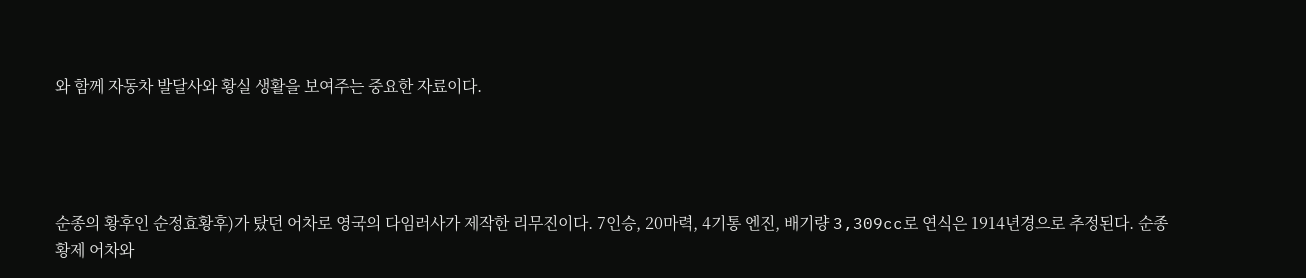와 함께 자동차 발달사와 황실 생활을 보여주는 중요한 자료이다.




순종의 황후인 순정효황후)가 탔던 어차로 영국의 다임러사가 제작한 리무진이다. 7인승, 20마력, 4기통 엔진, 배기량 3,309cc로 연식은 1914년경으로 추정된다. 순종황제 어차와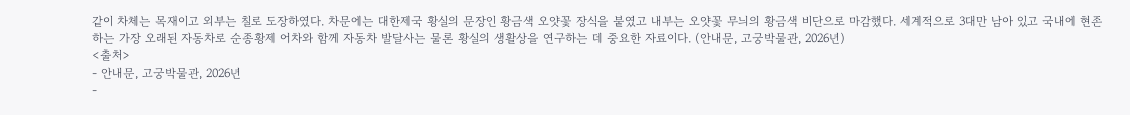같이 차체는 목재이고 외부는 칠로 도장하였다. 차문에는 대한제국 황실의 문장인 황금색 오얏꽃 장식을 붙였고 내부는 오얏꽃 무늬의 황금색 비단으로 마감했다. 세계적으로 3대만 남아 있고 국내에 현존하는 가장 오래된 자동차로 순종황제 어차와 함께 자동차 발달사는 물론 황실의 생활상을 연구하는 데 중요한 자료이다. (안내문, 고궁박물관, 2026년)
<출처>
- 안내문, 고궁박물관, 2026년
-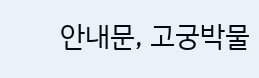안내문, 고궁박물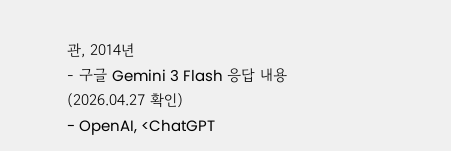관, 2014년
- 구글 Gemini 3 Flash 응답 내용 (2026.04.27 확인)
- OpenAI, <ChatGPT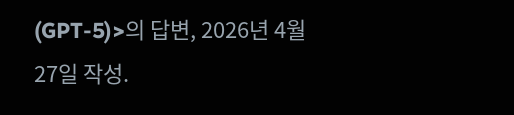(GPT-5)>의 답변, 2026년 4월 27일 작성.